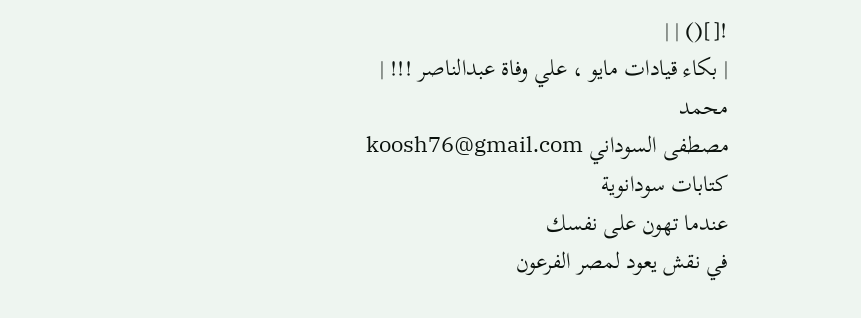![]() | |
| بكاء قيادات مايو ، علي وفاة عبدالناصر !!! |
محمد
مصطفى السوداني koosh76@gmail.com
كتابات سودانوية
عندما تهون على نفسك
في نقش يعود لمصر الفرعون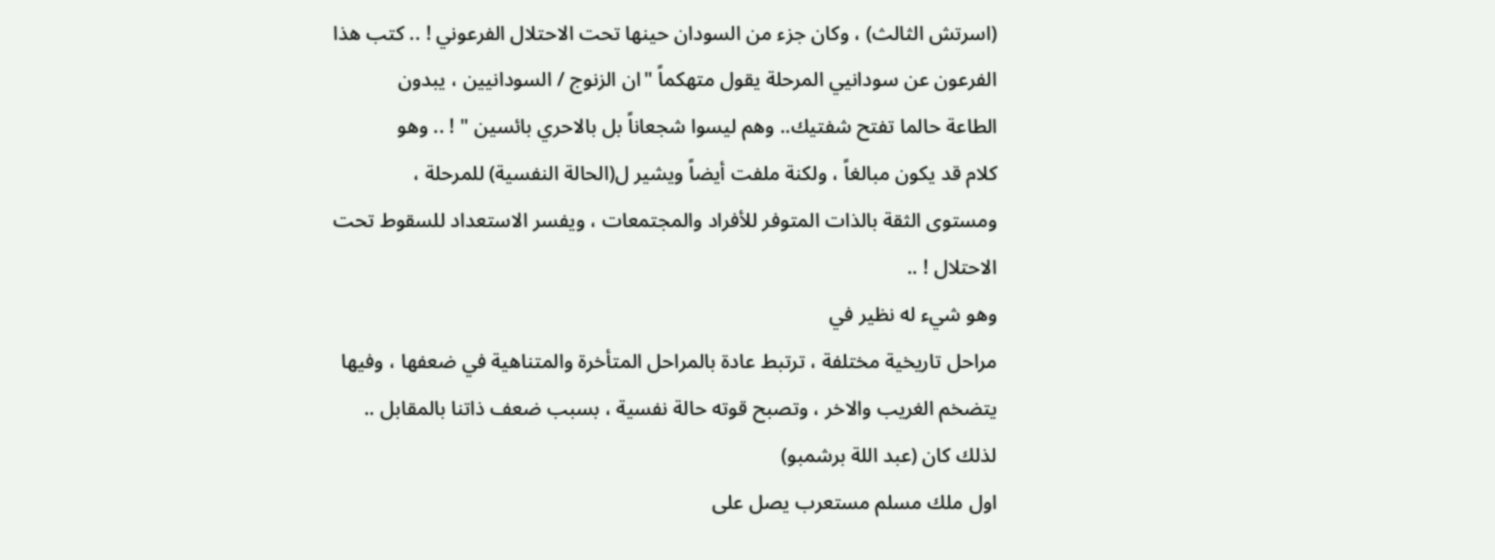(اسرتش الثالث) ، وكان جزء من السودان حينها تحت الاحتلال الفرعوني ! .. كتب هذا
الفرعون عن سودانيي المرحلة يقول متهكماً "ان الزنوج / السودانيين ، يبدون
الطاعة حالما تفتح شفتيك.. وهم ليسوا شجعاناً بل بالاحري بائسين " ! .. وهو
كلام قد يكون مبالغاً ، ولكنة ملفت أيضاً ويشير ل(الحالة النفسية) للمرحلة ،
ومستوى الثقة بالذات المتوفر للأفراد والمجتمعات ، ويفسر الاستعداد للسقوط تحت
الاحتلال ! ..
وهو شيء له نظير في
مراحل تاريخية مختلفة ، ترتبط عادة بالمراحل المتأخرة والمتناهية في ضعفها ، وفيها
يتضخم الغريب والاخر ، وتصبح قوته حالة نفسية ، بسبب ضعف ذاتنا بالمقابل ..
لذلك كان (عبد اللة برشمبو)
اول ملك مسلم مستعرب يصل على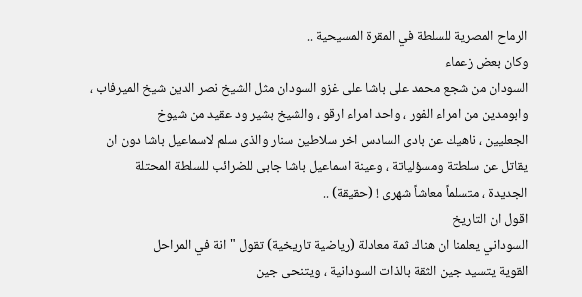الرماح المصرية للسلطة في المقرة المسيحية ..
وكان بعض زعماء
السودان من شجع محمد على باشا على غزو السودان مثل الشيخ نصر الدين شيخ الميرفاب ،
وابومدين من امراء الفور ، واحد امراء ارقو ، والشيخ بشير ود عقيد من شيوخ
الجعليين ، ناهيك عن بادى السادس اخر سلاطين سنار والذى سلم لاسماعيل باشا دون ان
يقاتل عن سلطتة ومسؤلياتة ، وعينة اسماعيل باشا جابى للضرائب للسلطة المحتلة
الجديدة ، متسلماً معاشاً شهرى ! (حقيقة) ..
اقول ان التاريخ
السوداني يعلمنا ان هناك ثمة معادلة (رياضية تاريخية) تقول " انة في المراحل
القوية يتسيد جين الثقة بالذات السودانية ، ويتنحى جين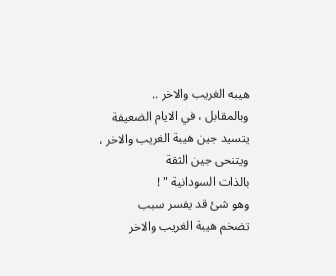هيبه الغريب والاخر ..
وبالمقابل ، في الايام الضعيفة يتسيد جين هيبة الغريب والاخر ، ويتنحى جين الثقة
بالذات السودانية " !
وهو شئ قد يفسر سبب
تضخم هيبة الغريب والاخر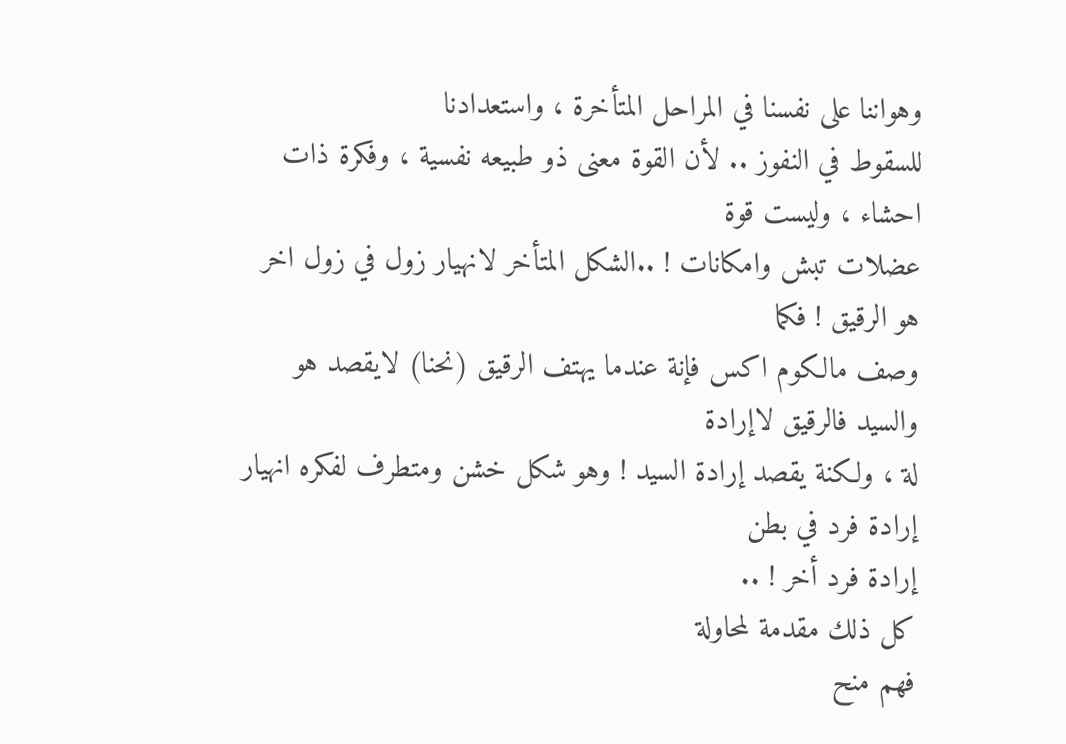وهواننا على نفسنا في المراحل المتأخرة ، واستعدادنا
للسقوط في النفوز .. لأن القوة معنى ذو طبيعه نفسية ، وفكرة ذات احشاء ، وليست قوة
عضلات تبش وامكانات ! ..الشكل المتأخر لانهيار زول في زول اخر هو الرقيق ! فكما
وصف مالكوم اكس فإنة عندما يهتف الرقيق (نحنا) لايقصد هو والسيد فالرقيق لاإرادة
لة ، ولكنة يقصد إرادة السيد ! وهو شكل خشن ومتطرف لفكره انهيار إرادة فرد في بطن
إرادة فرد أخر ! ..
كل ذلك مقدمة لمحاولة
فهم منح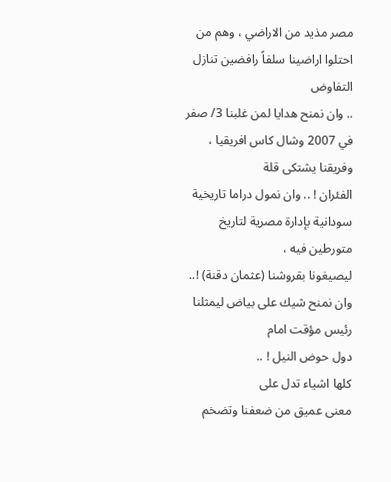مصر مذيد من الاراضي ، وهم من احتلوا اراضينا سلفاً رافضين تنازل التفاوض
.. وان نمنح هدايا لمن غلبنا 3/ صفر في 2007 وشال كاس افريقيا ، وفريقنا يشتكى قلة
الفئران ! .. وان نمول دراما تاريخية سودانية بإدارة مصرية لتاريخ متورطين فيه ،
ليصيغونا بقروشنا (عثمان دقنة) !.. وان نمنح شيك على بياض ليمثلنا رئيس مؤقت امام
دول حوض النيل ! ..
كلها اشياء تدل على
معنى عميق من ضعفنا وتضخم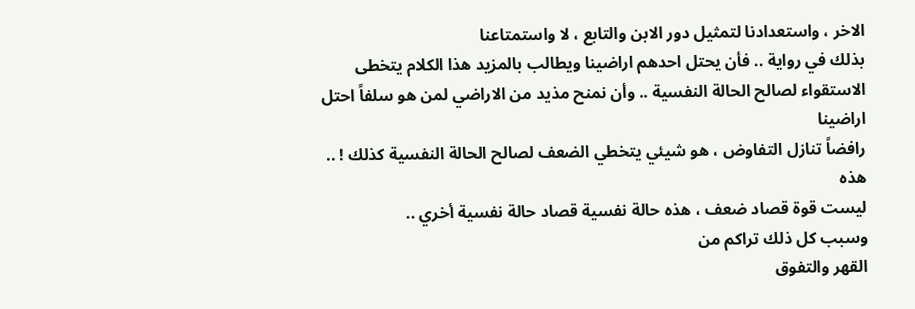الاخر ، واستعدادنا لتمثيل دور الابن والتابع ، لا واستمتاعنا
بذلك في رواية .. فأن يحتل احدهم اراضينا ويطالب بالمزيد هذا الكلام يتخطى
الاستقواء لصالح الحالة النفسية .. وأن نمنح مذيد من الاراضي لمن هو سلفاً احتل اراضينا
رافضاً تنازل التفاوض ، هو شيئي يتخطي الضعف لصالح الحالة النفسية كذلك ! .. هذه
ليست قوة قصاد ضعف ، هذه حالة نفسية قصاد حالة نفسية أخري ..
وسبب كل ذلك تراكم من
القهر والتفوق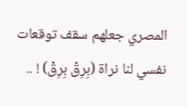المصري جعلهم سقف توقعات نفسي لنا نراة (بِرِقْ بِرِقْ) ! ..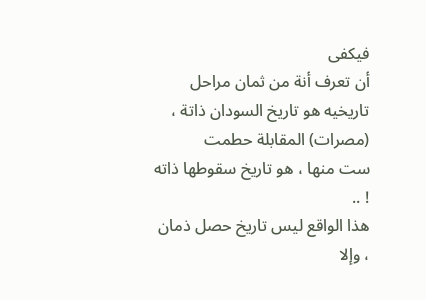فيكفى
أن تعرف أنة من ثمان مراحل تاريخيه هو تاريخ السودان ذاتة ، (مصرات) المقابلة حطمت
ست منها ، هو تاريخ سقوطها ذاته ! ..
هذا الواقع ليس تاريخ حصل ذمان ، وإلا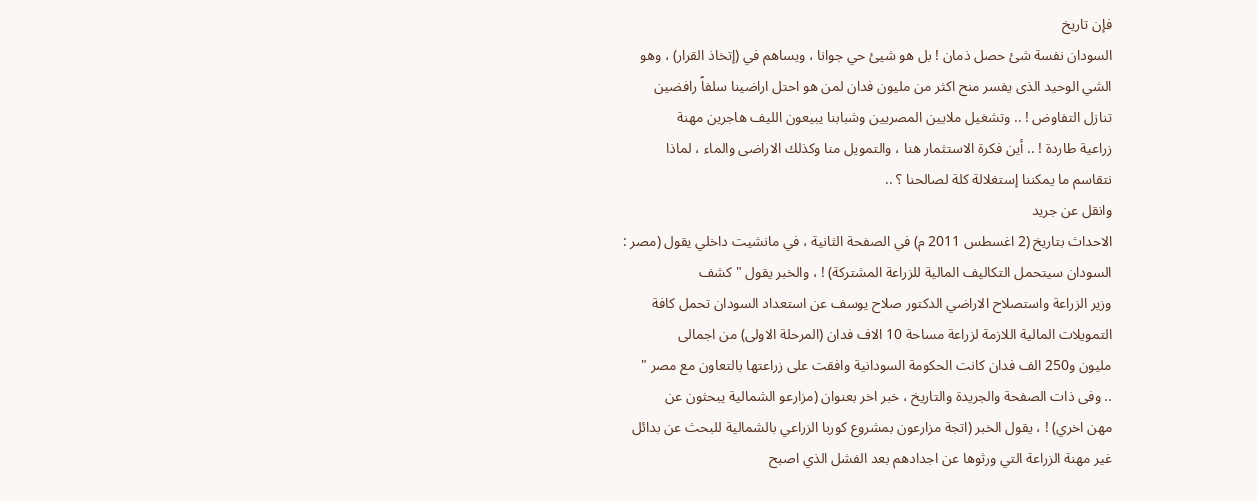فإن تاريخ
السودان نفسة شئ حصل ذمان ! بل هو شيئ حي جوانا ، ويساهم في (إتخاذ القرار) ، وهو
الشي الوحيد الذى يفسر منح اكثر من مليون فدان لمن هو احتل اراضينا سلفاً رافضين
تنازل التفاوض ! .. وتشغيل ملايين المصريين وشبابنا يبيعون الليف هاجرين مهنة
زراعية طاردة ! .. أين فكرة الاستثمار هنا ، والتمويل منا وكذلك الاراضى والماء ، لماذا
نتقاسم ما يمكننا إستغلالة كلة لصالحنا ؟ ..
وانقل عن جريد
الاحداث بتاريخ (2 اغسطس 2011 م) في الصفحة الثانية ، في مانشيت داخلي يقول (مصر :
السودان سيتحمل التكاليف المالية للزراعة المشتركة) ! ، والخبر يقول " كشف
وزير الزراعة واستصلاح الاراضي الدكتور صلاح يوسف عن استعداد السودان تحمل كافة
التمويلات المالية اللازمة لزراعة مساحة 10 الاف فدان (المرحلة الاولى) من اجمالى
مليون و250 الف فدان كانت الحكومة السودانية وافقت على زراعتها بالتعاون مع مصر "
.. وفى ذات الصفحة والجريدة والتاريخ ، خبر اخر بعنوان (مزارعو الشمالية يبحثون عن
مهن اخري) ! ، يقول الخبر (اتجة مزارعون بمشروع كوربا الزراعي بالشمالية للبحث عن بدائل
غير مهنة الزراعة التي ورثوها عن اجدادهم بعد الفشل الذي اصبح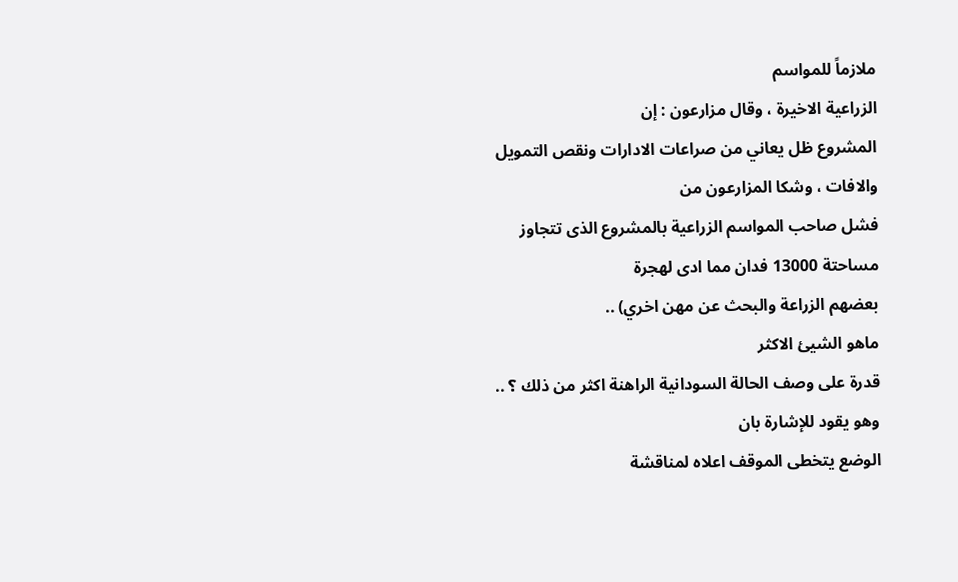ملازماً للمواسم
الزراعية الاخيرة ، وقال مزارعون : إن
المشروع ظل يعاني من صراعات الادارات ونقص التمويل والافات ، وشكا المزارعون من
فشل صاحب المواسم الزراعية بالمشروع الذى تتجاوز مساحتة 13000 فدان مما ادى لهجرة
بعضهم الزراعة والبحث عن مهن اخري) ..
ماهو الشيئ الاكثر
قدرة على وصف الحالة السودانية الراهنة اكثر من ذلك ؟ .. وهو يقود للإشارة بان
الوضع يتخطى الموقف اعلاه لمناقشة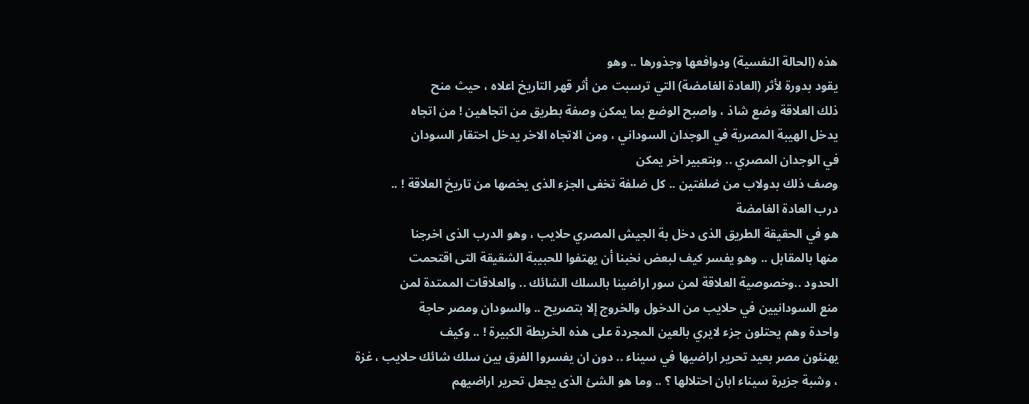هذه (الحالة النفسية) ودوافعها وجذورها .. وهو
يقود بدورة لأثر (العادة الغامضة) التي ترسبت من أثر قهر التاريخ اعلاه ، حيث منح
ذلك العلاقة وضع شاذ ، واصبح الوضع بما يمكن وصفة بطريق من اتجاهين ! من اتجاه
يدخل الهيبة المصرية في الوجدان السوداني ، ومن الاتجاه الاخر يدخل احتقار السودان
في الوجدان المصري .. وبتعبير اخر يمكن
وصف ذلك بدولاب من ضلفتين .. كل ضلفة تخفى الجزء الذى يخصها من تاريخ العلاقة ! ..
درب العادة الغامضة
هو في الحقيقة الطريق الذى دخل بة الجيش المصري حلايب ، وهو الدرب الذى اخرجنا
منها بالمقابل .. وهو يفسر كيف لبعض نخبنا أن يهتفوا للحبيبة الشقيقة التى اقتحمت
الحدود ..وخصوصية العلاقة لمن سور اراضينا بالسلك الشائك .. والعلاقات الممتدة لمن
منع السودانيين في حلايب من الدخول والخروج إلا بتصريح .. والسودان ومصر حاجة
واحدة وهم يحتلون جزء لايري بالعين المجردة على هذه الخريطة الكبيرة ! .. وكيف
يهنئون مصر بعيد تحرير اراضيها في سيناء .. دون ان يفسروا الفرق بين سلك شائك حلايب ، غزة
، وشبة جزيرة سيناء ابان احتلالها ؟ .. وما هو الشئ الذى يجعل تحرير اراضيهم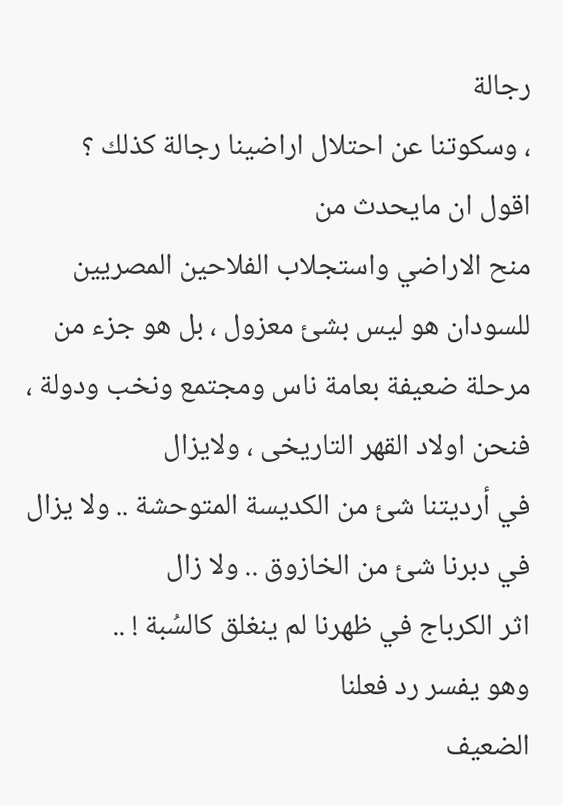رجالة
، وسكوتنا عن احتلال اراضينا رجالة كذلك ؟
اقول ان مايحدث من
منح الاراضي واستجلاب الفلاحين المصريين للسودان هو ليس بشئ معزول ، بل هو جزء من
مرحلة ضعيفة بعامة ناس ومجتمع ونخب ودولة ، فنحن اولاد القهر التاريخى ، ولايزال
في أرديتنا شئ من الكديسة المتوحشة .. ولا يزال في دبرنا شئ من الخازوق .. ولا زال
اثر الكرباج في ظهرنا لم ينغلق كالسُبة ! ..
وهو يفسر رد فعلنا
الضعيف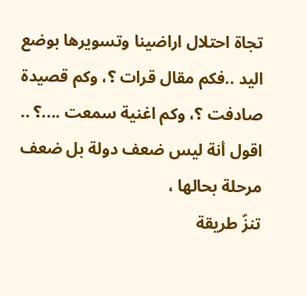تجاة احتلال اراضينا وتسويرها بوضع اليد ..فكم مقال قرات ؟، وكم قصيدة
صادفت ؟، وكم اغنية سمعت ....؟ .. اقول أنة ليس ضعف دولة بل ضعف مرحلة بحالها ،
تنزّ طريقة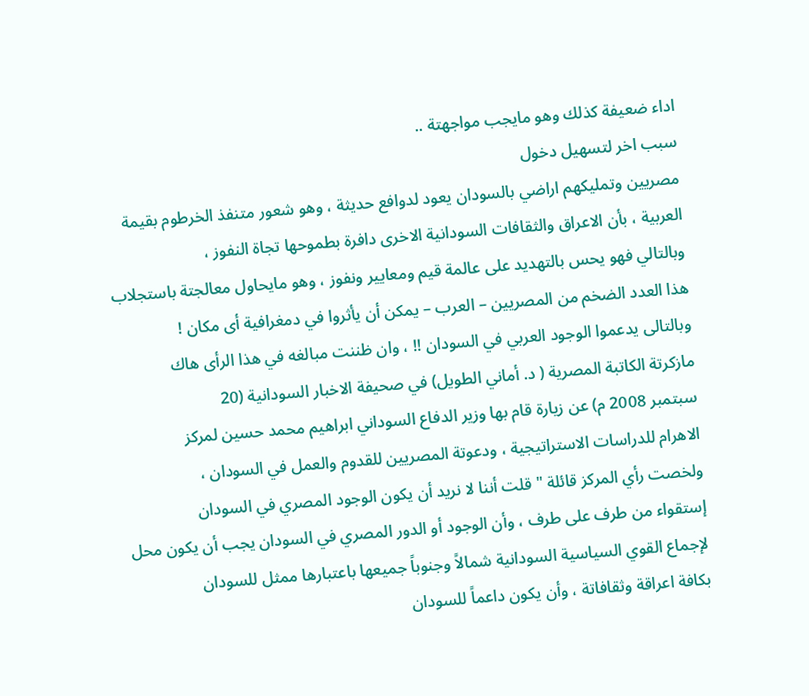اداء ضعيفة كذلك وهو مايجب مواجهتة ..
سبب اخر لتسهيل دخول
مصريين وتمليكهم اراضي بالسودان يعود لدوافع حديثة ، وهو شعور متنفذ الخرطوم بقيمة
العربية ، بأن الاعراق والثقافات السودانية الاخرى دافرة بطموحها تجاة النفوز ،
وبالتالي فهو يحس بالتهديد على عالمة قيم ومعايير ونفوز ، وهو مايحاول معالجتة باستجلاب
هذا العدد الضخم من المصريين – العرب – يمكن أن يأثروا في دمغرافية أى مكان !
وبالتالى يدعموا الوجود العربي في السودان !! ، وان ظننت مبالغه في هذا الرأى هاك
مازكرتة الكاتبة المصرية ( د. أماني الطويل) في صحيفة الاخبار السودانية (20
سبتمبر 2008 م) عن زيارة قام بها وزير الدفاع السوداني ابراهيم محمد حسين لمركز
الاهرام للدراسات الاستراتيجية ، ودعوتة المصريين للقدوم والعمل في السودان ،
ولخصت رأي المركز قائلة " قلت أننا لا نريد أن يكون الوجود المصري في السودان
إستقواء من طرف على طرف ، وأن الوجود أو الدور المصري في السودان يجب أن يكون محل
لإجماع القوي السياسية السودانية شمالاً وجنوباً جميعها باعتبارها ممثل للسودان
بكافة اعراقة وثقافاتة ، وأن يكون داعماً للسودان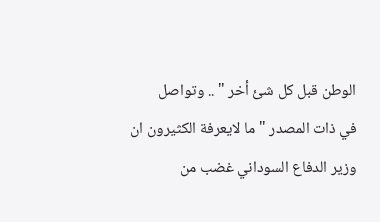الوطن قبل كل شئ أخر " .. وتواصل
في ذات المصدر " ما لايعرفة الكثيرون ان وزير الدفاع السوداني غضب من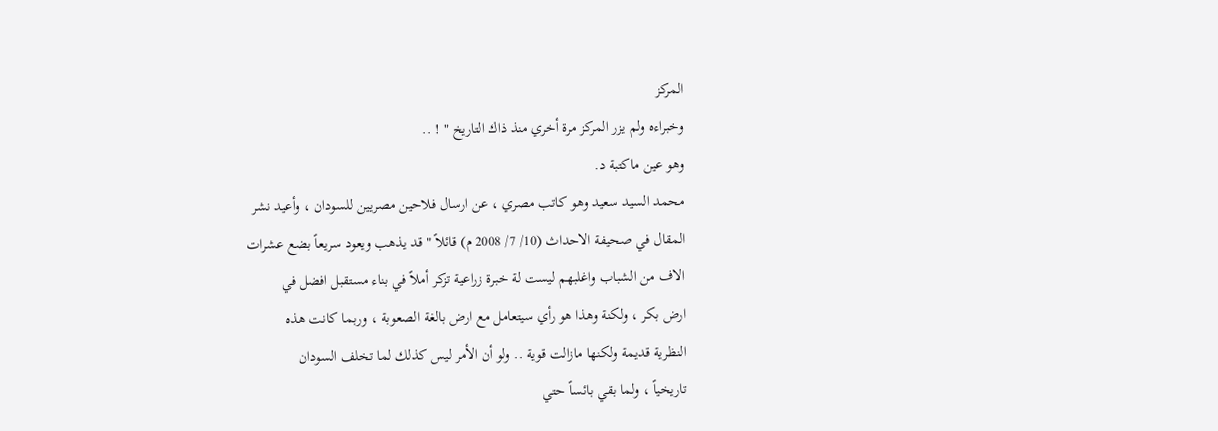المركز
وخبراءه ولم يزر المركز مرة أخري منذ ذاك التاريخ " ! ..
وهو عين ماكتبة د.
محمد السيد سعيد وهو كاتب مصري ، عن ارسال فلاحين مصريين للسودان ، وأعيد نشر
المقال في صحيفة الاحداث (10/ 7/ 2008 م) قائلاً " قد يذهب ويعود سريعاً بضع عشرات
الاف من الشباب واغلبهم ليست لة خبرة زراعية تزكر أملاً في بناء مستقبل افضل في
ارض بكر ، ولكنة وهذا هو رأي سيتعامل مع ارض بالغة الصعوبة ، وربما كانت هذه
النظرية قديمة ولكنها مازالت قوية .. ولو أن الأمر ليس كذلك لما تخلف السودان
تاريخياً ، ولما بقي بائساً حتي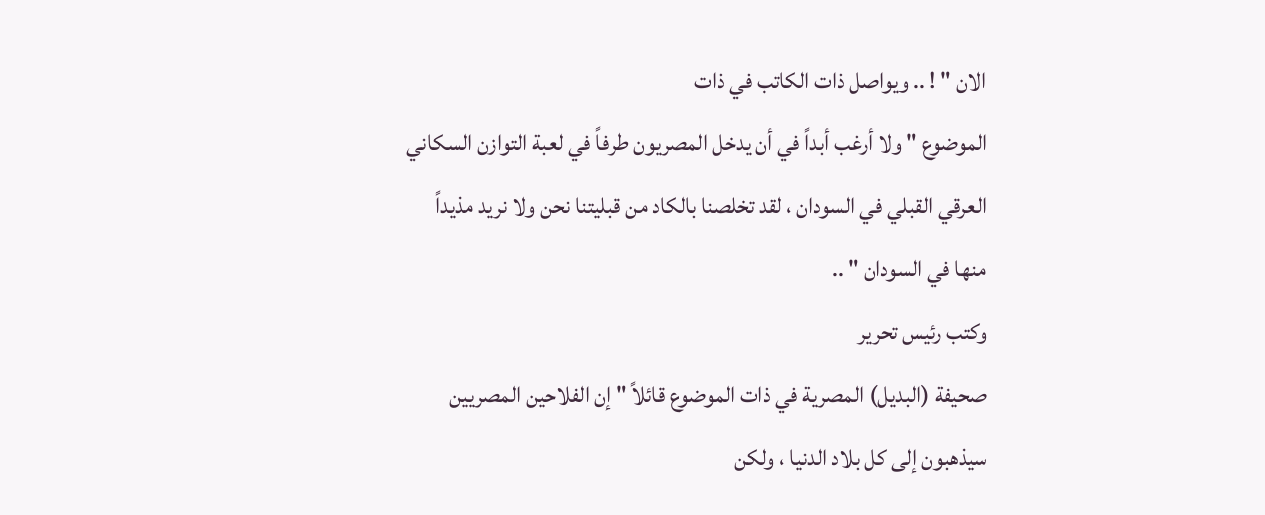الان " ! .. ويواصل ذات الكاتب في ذات
الموضوع " ولا أرغب أبداً في أن يدخل المصريون طرفاً في لعبة التوازن السكاني
العرقي القبلي في السودان ، لقد تخلصنا بالكاد من قبليتنا نحن ولا نريد مذيداً
منها في السودان " ..
وكتب رئيس تحرير
صحيفة (البديل) المصرية في ذات الموضوع قائلاً " إن الفلاحين المصريين
سيذهبون إلى كل بلاد الدنيا ، ولكن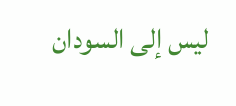ليس إلى السودان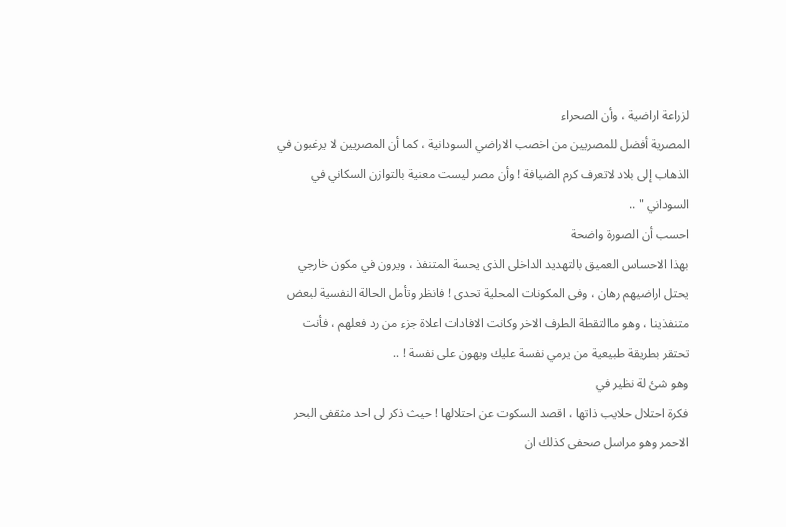لزراعة اراضية ، وأن الصحراء
المصرية أفضل للمصريين من اخصب الاراضي السودانية ، كما أن المصريين لا يرغبون في
الذهاب إلى بلاد لاتعرف كرم الضيافة ! وأن مصر ليست معنية بالتوازن السكاني في السوداني " ..
احسب أن الصورة واضحة
بهذا الاحساس العميق بالتهديد الداخلى الذى يحسة المتنفذ ، ويرون في مكون خارجي
يحتل اراضيهم رهان ، وفى المكونات المحلية تحدى ! فانظر وتأمل الحالة النفسية لبعض
متنفذينا ، وهو ماالتقطة الطرف الاخر وكانت الافادات اعلاة جزء من رد فعلهم ، فأنت
تحتقر بطريقة طبيعية من يرمي نفسة عليك ويهون على نفسة ! ..
وهو شئ لة نظير في
فكرة احتلال حلايب ذاتها ، اقصد السكوت عن احتلالها ! حيث ذكر لى احد مثقفى البحر
الاحمر وهو مراسل صحفى كذلك ان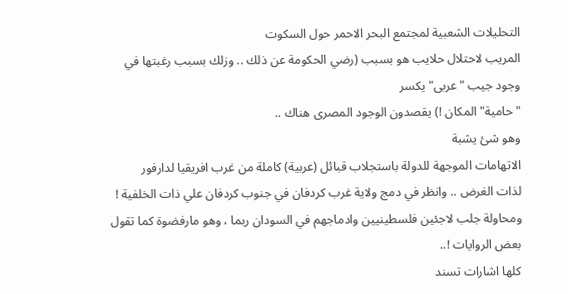التحليلات الشعبية لمجتمع البحر الاحمر حول السكوت
المريب لاحتلال حلايب هو بسبب (رضي الحكومة عن ذلك .. وزلك بسبب رغبتها في
وجود جيب "عربى" يكسر
"حامية" المكان !) يقصدون الوجود المصرى هناك ..
وهو شئ يشبة
الاتهامات الموجهة للدولة باستجلاب قبائل (عربية) كاملة من غرب افريقيا لدارفور
لذات الغرض .. وانظر في دمج ولاية غرب كردفان في جنوب كردفان علي ذات الخلفية !
ومحاولة جلب لاجئين فلسطينيين وادماجهم في السودان ربما ، وهو مارفضوة كما تقول
بعض الروايات !..
كلها اشارات تسند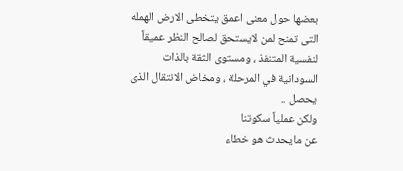بعضها حول معنى اعمق يتخطى الارض الهمله التى تمنح لمن لايستحق لصالح النظر عميقاً
لنفسية المتنفذ ، ومستوى الثقة بالذات السودانية في المرحلة ، ومخاض الانتقال الذى
يحصل ..
ولكن عملياً سكوتنا
عن مايحدث هو خطاء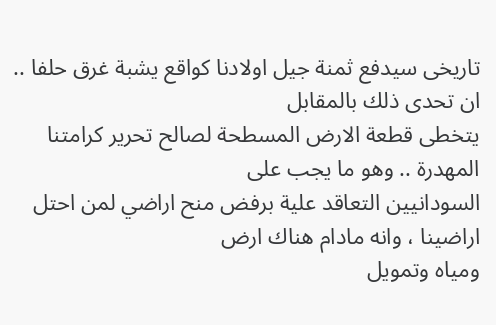تاريخى سيدفع ثمنة جيل اولادنا كواقع يشبة غرق حلفا ..
ان تحدى ذلك بالمقابل
يتخطى قطعة الارض المسطحة لصالح تحرير كرامتنا المهدرة .. وهو ما يجب على
السودانيين التعاقد علية برفض منح اراضي لمن احتل اراضينا ، وانه مادام هناك ارض
ومياه وتمويل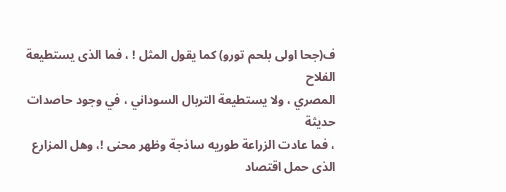ف(جحا اولى بلحم تورو) كما يقول المثل ! ، فما الذى يستطيعة الفلاح
المصري ، ولا يستطيعة التربال السوداني ، في وجود حاصدات حديثة
، فما عادت الزراعة طوريه ساذجة وظهر محنى !، وهل المزارع الذى حمل اقتصاد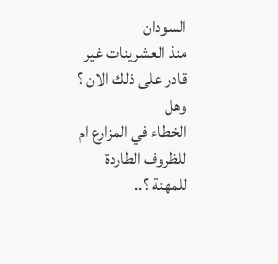السودان
منذ العشرينات غير قادر على ذلك الان ؟ وهل
الخطاء في المزارع ام للظروف الطاردة للمهنة ؟..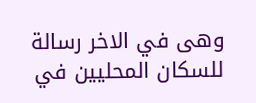وهى في الاخر رسالة للسكان المحليين في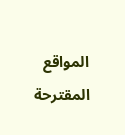المواقع
المقترحة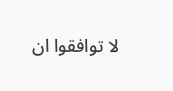لا توافقوا ان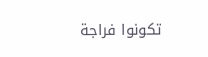تكونوا فراجة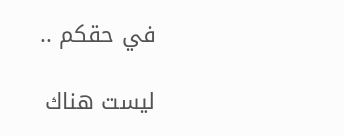في حقكم ..

ليست هناك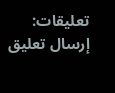تعليقات:
إرسال تعليق